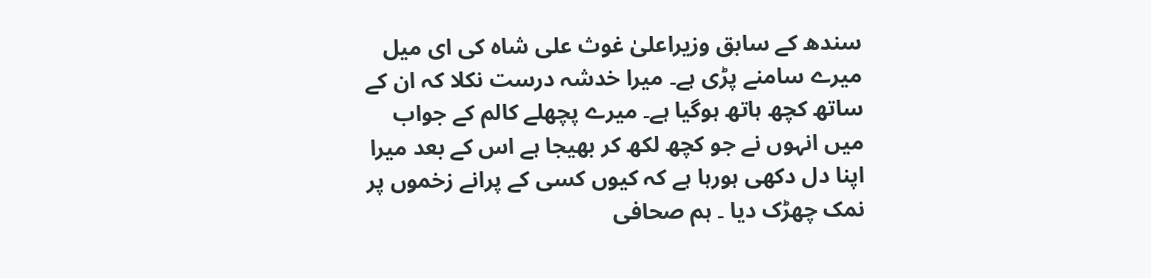سندھ کے سابق وزیراعلیٰ غوث علی شاہ کی ای میل میرے سامنے پڑی ہے۔ میرا خدشہ درست نکلا کہ ان کے ساتھ کچھ ہاتھ ہوگیا ہے۔ میرے پچھلے کالم کے جواب میں انہوں نے جو کچھ لکھ کر بھیجا ہے اس کے بعد میرا اپنا دل دکھی ہورہا ہے کہ کیوں کسی کے پرانے زخموں پر نمک چھڑک دیا ۔ ہم صحافی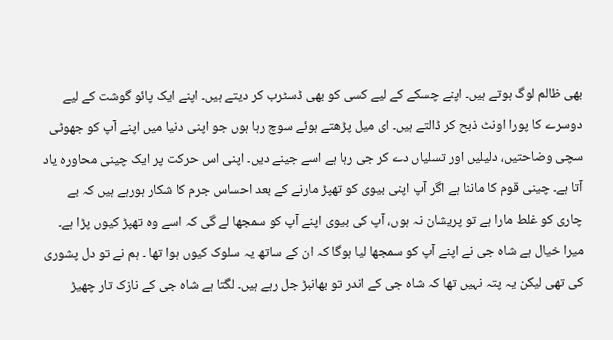بھی ظالم لوگ ہوتے ہیں۔ اپنے چسکے کے لیے کسی کو بھی ڈسٹرب کر دیتے ہیں۔ اپنے ایک پائو گوشت کے لیے دوسرے کا پورا اونٹ ذبح کر ڈالتے ہیں۔ ای میل پڑھتے ہوئے سوچ رہا ہوں جو اپنی دنیا میں اپنے آپ کو جھوٹی سچی وضاحتیں، دلیلیں اور تسلیاں دے کر جی رہا ہے اسے جینے دیں۔ اپنی اس حرکت پر ایک چینی محاورہ یاد آتا ہے۔ چینی قوم کا ماننا ہے اگر آپ اپنی بیوی کو تھپڑ مارنے کے بعد احساس جرم کا شکار ہورہے ہیں کہ بے چاری کو غلط مارا ہے تو پریشان نہ ہوں، آپ کی بیوی اپنے آپ کو سمجھا لے گی کہ اسے وہ تھپڑ کیوں پڑا ہے۔ میرا خیال ہے شاہ جی نے اپنے آپ کو سمجھا لیا ہوگا کہ ان کے ساتھ یہ سلوک کیوں ہوا تھا ۔ ہم نے تو دل پشوری کی تھی لیکن یہ پتہ نہیں تھا کہ شاہ جی کے اندر تو بھانبڑ جل رہے ہیں۔ لگتا ہے شاہ جی کے نازک تار چھیڑ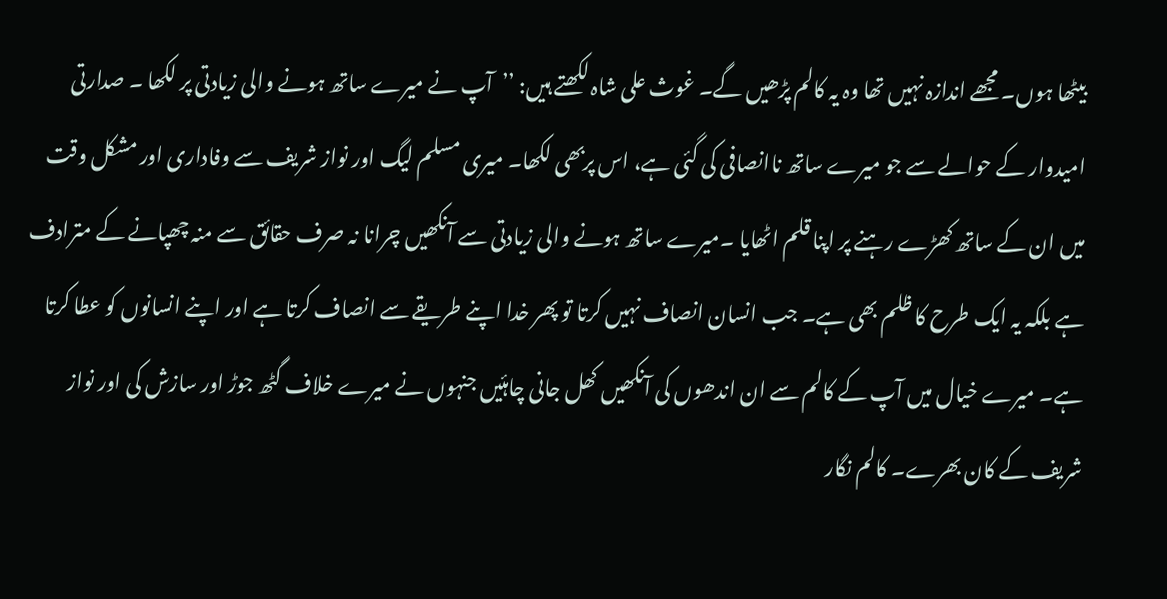بیٹھا ہوں۔ مجھے اندازہ نہیں تھا وہ یہ کالم پڑھیں گے۔ غوث علی شاہ لکھتے ہیں: ’’آپ نے میرے ساتھ ہونے والی زیادتی پر لکھا ۔ صدارتی امیدوار کے حوالے سے جو میرے ساتھ ناانصافی کی گئی ہے، اس پربھی لکھا۔ میری مسلم لیگ اور نواز شریف سے وفاداری اور مشکل وقت میں ان کے ساتھ کھڑے رہنے پر اپنا قلم اٹھایا ۔میرے ساتھ ہونے والی زیادتی سے آنکھیں چرانا نہ صرف حقائق سے منہ چھپانے کے مترادف ہے بلکہ یہ ایک طرح کا ظلم بھی ہے۔ جب انسان انصاف نہیں کرتا تو پھر خدا اپنے طریقے سے انصاف کرتا ہے اور اپنے انسانوں کو عطا کرتا ہے۔ میرے خیال میں آپ کے کالم سے ان اندھوں کی آنکھیں کھل جانی چاہئیں جنہوں نے میرے خلاف گٹھ جوڑ اور سازش کی اور نواز شریف کے کان بھرے۔ کالم نگار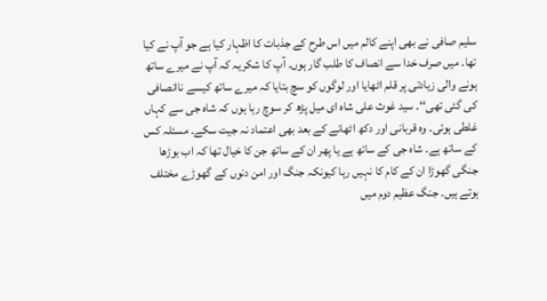سلیم صافی نے بھی اپنے کالم میں اس طرح کے جذبات کا اظہار کیا ہے جو آپ نے کیا تھا۔ میں صرف خدا سے انصاف کا طلب گار ہوں۔ آپ کا شکریہ کہ آپ نے میرے ساتھ ہونے والی زیادتی پر قلم اٹھایا اور لوگوں کو سچ بتایا کہ میرے ساتھ کیسے ناانصافی کی گئی تھی‘‘۔ سید غوث علی شاہ ای میل پڑھ کر سوچ رہا ہوں کہ شاہ جی سے کہاں غلطی ہوئی۔ وہ قربانی اور دکھ اٹھانے کے بعد بھی اعتماد نہ جیت سکے۔ مسئلہ کس کے ساتھ ہے۔ شاہ جی کے ساتھ ہے یا پھر ان کے ساتھ جن کا خیال تھا کہ اب بوڑھا جنگی گھوڑا ان کے کام کا نہیں رہا کیونکہ جنگ اور امن دنوں کے گھوڑے مختلف ہوتے ہیں۔ جنگ عظیم دوم میں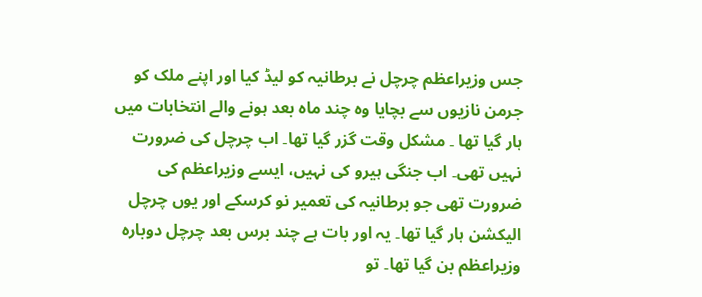جس وزیراعظم چرچل نے برطانیہ کو لیڈ کیا اور اپنے ملک کو جرمن نازیوں سے بچایا وہ چند ماہ بعد ہونے والے انتخابات میں ہار گیا تھا ۔ مشکل وقت گزر گیا تھا۔ اب چرچل کی ضرورت نہیں تھی۔ اب جنگی ہیرو کی نہیں، ایسے وزیراعظم کی ضرورت تھی جو برطانیہ کی تعمیر نو کرسکے اور یوں چرچل الیکشن ہار گیا تھا۔ یہ اور بات ہے چند برس بعد چرچل دوبارہ وزیراعظم بن گیا تھا۔ تو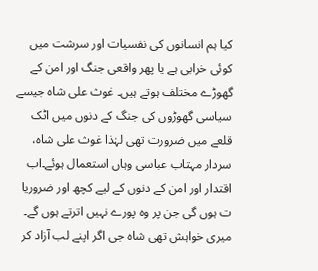کیا ہم انسانوں کی نفسیات اور سرشت میں کوئی خرابی ہے یا پھر واقعی جنگ اور امن کے گھوڑے مختلف ہوتے ہیں۔ غوث علی شاہ جیسے سیاسی گھوڑوں کی جنگ کے دنوں میں اٹک قلعے میں ضرورت تھی لہٰذا غوث علی شاہ، سردار مہتاب عباسی وہاں استعمال ہوئے۔اب اقتدار اور امن کے دنوں کے لیے کچھ اور ضروریا ت ہوں گی جن پر وہ پورے نہیں اترتے ہوں گے۔ میری خواہش تھی شاہ جی اگر اپنے لب آزاد کر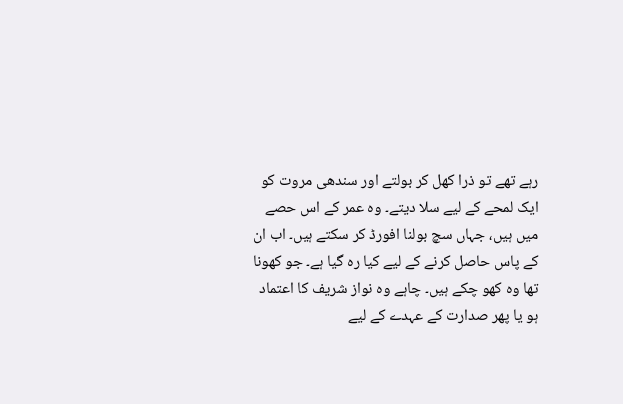رہے تھے تو ذرا کھل کر بولتے اور سندھی مروت کو ایک لمحے کے لیے سلا دیتے۔ وہ عمر کے اس حصے میں ہیں، جہاں سچ بولنا افورڈ کر سکتے ہیں۔ اب ان کے پاس حاصل کرنے کے لیے کیا رہ گیا ہے۔ جو کھونا تھا وہ کھو چکے ہیں۔ چاہے وہ نواز شریف کا اعتماد ہو یا پھر صدارت کے عہدے کے لیے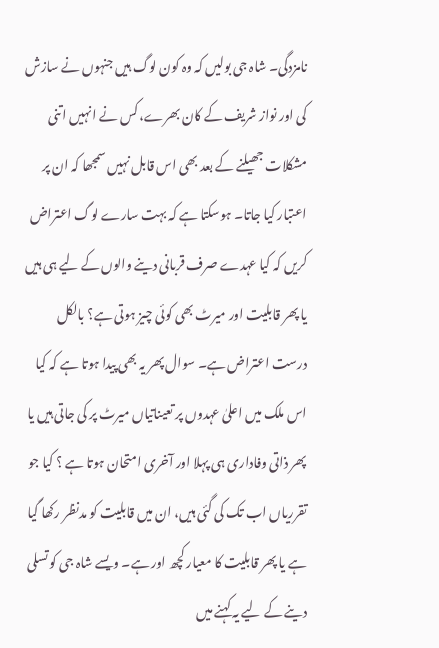نامزدگی۔ شاہ جی بولیں کہ وہ کون لوگ ہیں جنہوں نے سازش کی اور نواز شریف کے کان بھرے، کس نے انہیں اتنی مشکلات جھیلنے کے بعد بھی اس قابل نہیں سمجھا کہ ان پر اعتبار کیا جاتا۔ ہوسکتا ہے کہ بہت سارے لوگ اعتراض کریں کہ کیا عہدے صرف قربانی دینے والوں کے لیے ہی ہیں یا پھر قابلیت اور میرٹ بھی کوئی چیز ہوتی ہے؟ بالکل درست اعتراض ہے۔ سوال پھر یہ بھی پیدا ہوتا ہے کہ کیا اس ملک میں اعلیٰ عہدوں پر تعیناتیاں میرٹ پر کی جاتی ہیں یا پھر ذاتی وفاداری ہی پہلا اور آخری امتحان ہوتا ہے ؟ کیا جو تقرریاں اب تک کی گئی ہیں، ان میں قابلیت کو مدنظر رکھا گیا ہے یا پھر قابلیت کا معیار کچھ اور ہے۔ ویسے شاہ جی کو تسلی دینے کے لیے یہ کہنے میں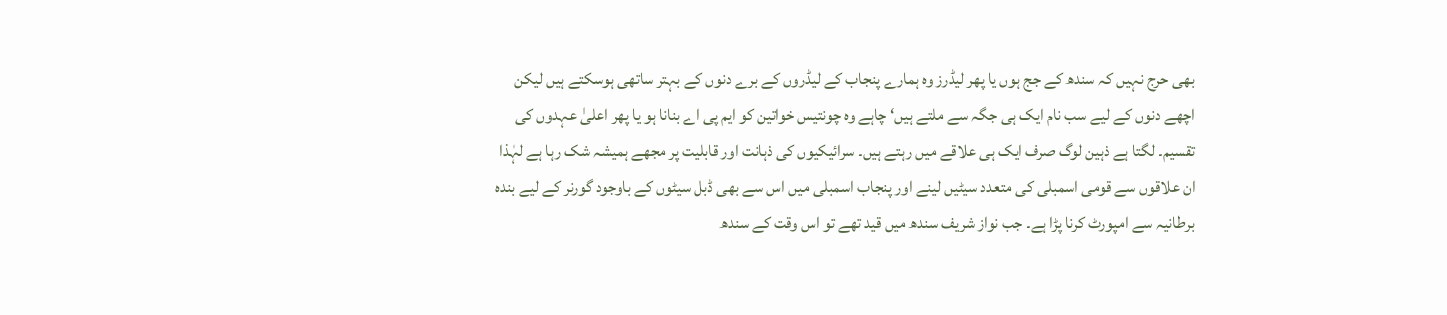بھی حرج نہیں کہ سندھ کے جج ہوں یا پھر لیڈرز وہ ہمارے پنجاب کے لیڈروں کے برے دنوں کے بہتر ساتھی ہوسکتے ہیں لیکن اچھے دنوں کے لیے سب نام ایک ہی جگہ سے ملتے ہیں‘ چاہے وہ چونتیس خواتین کو ایم پی اے بنانا ہو یا پھر اعلیٰ عہدوں کی تقسیم۔ لگتا ہے ذہین لوگ صرف ایک ہی علاقے میں رہتے ہیں۔ سرائیکیوں کی ذہانت اور قابلیت پر مجھے ہمیشہ شک رہا ہے لہٰذا ان علاقوں سے قومی اسمبلی کی متعدد سیٹیں لینے اور پنجاب اسمبلی میں اس سے بھی ڈبل سیٹوں کے باوجود گورنر کے لیے بندہ برطانیہ سے امپورٹ کرنا پڑا ہے۔ جب نواز شریف سندھ میں قید تھے تو اس وقت کے سندھ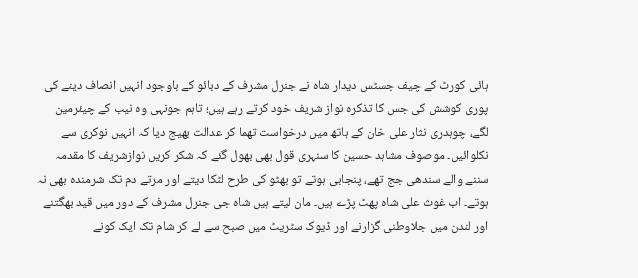ہائی کورٹ کے چیف جسٹس دیدار شاہ نے جنرل مشرف کے دبائو کے باوجود انہیں انصاف دینے کی پوری کوشش کی جس کا تذکرہ نواز شریف خود کرتے رہے ہیں؛ تاہم جونہی وہ نیب کے چیئرمین لگے، چوہدری نثار علی خان کے ہاتھ میں درخواست تھما کر عدالت بھیج دیا کہ انہیں نوکری سے نکلوائیں۔ موصوف مشاہد حسین کا سنہری قول بھی بھول گئے کہ شکر کریں نوازشریف کا مقدمہ سننے والے سندھی جج تھے، پنجابی ہوتے تو بھٹو کی طرح لٹکا دیتے اور مرتے دم تک شرمندہ بھی نہ ہوتے۔ اب غوث علی شاہ پھٹ پڑے ہیں۔ مان لیتے ہیں شاہ جی جنرل مشرف کے دور میں قید بھگتنے اور لندن میں جلاوطنی گزارنے اور ڈیوک سٹریٹ میں صبح سے لے کر شام تک ایک کونے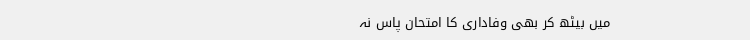میں بیٹھ کر بھی وفاداری کا امتحان پاس نہ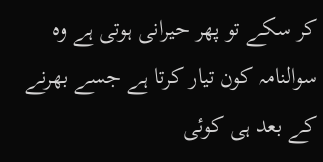کر سکے تو پھر حیرانی ہوتی ہے وہ سوالنامہ کون تیار کرتا ہے جسے بھرنے کے بعد ہی کوئی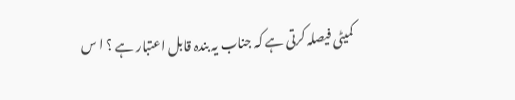کمیٹی فیصلہ کرتی ہے کہ جناب یہ بندہ قابل اعتبار ہے ؟ ا س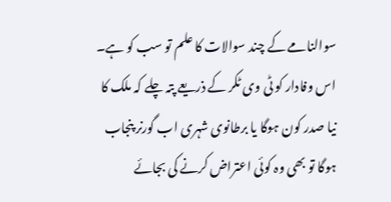سوالنامے کے چند سوالات کا علم تو سب کو ہے۔ اس وفادار کو ٹی وی ٹکر کے ذریعے پتہ چلے کہ ملک کا نیا صدر کون ہوگا یا برطانوی شہری اب گورنر پنجاب ہوگا تو بھی وہ کوئی اعتراض کرنے کی بجائے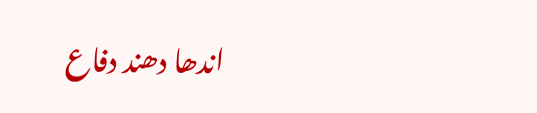اندھا دھند دفاع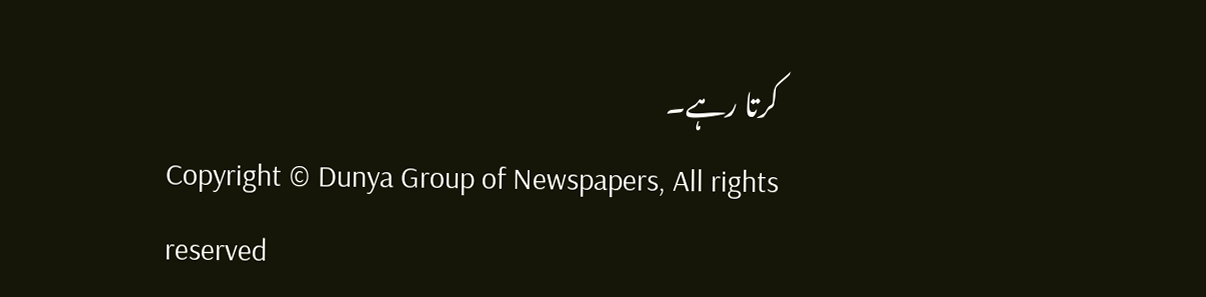کرتا رہے۔
Copyright © Dunya Group of Newspapers, All rights reserved